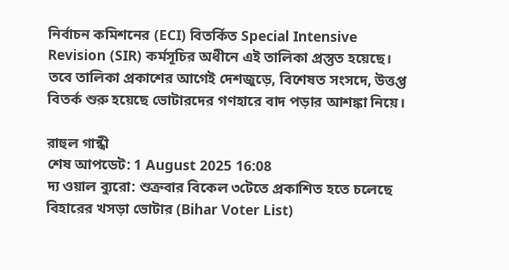নির্বাচন কমিশনের (ECI) বিতর্কিত Special Intensive Revision (SIR) কর্মসূচির অধীনে এই তালিকা প্রস্তুত হয়েছে। তবে তালিকা প্রকাশের আগেই দেশজুড়ে, বিশেষত সংসদে, উত্তপ্ত বিতর্ক শুরু হয়েছে ভোটারদের গণহারে বাদ পড়ার আশঙ্কা নিয়ে।

রাহুল গান্ধী
শেষ আপডেট: 1 August 2025 16:08
দ্য ওয়াল ব্যুরো: শুক্রবার বিকেল ৩টেতে প্রকাশিত হতে চলেছে বিহারের খসড়া ভোটার (Bihar Voter List)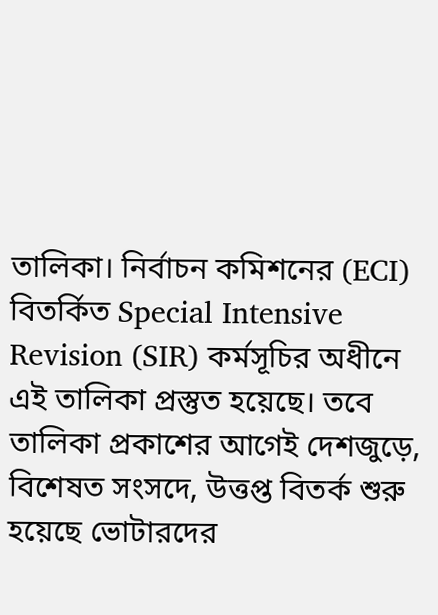তালিকা। নির্বাচন কমিশনের (ECI) বিতর্কিত Special Intensive Revision (SIR) কর্মসূচির অধীনে এই তালিকা প্রস্তুত হয়েছে। তবে তালিকা প্রকাশের আগেই দেশজুড়ে, বিশেষত সংসদে, উত্তপ্ত বিতর্ক শুরু হয়েছে ভোটারদের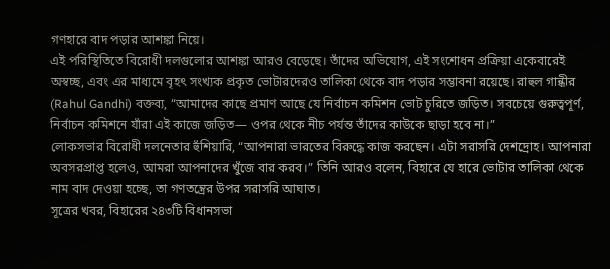গণহারে বাদ পড়ার আশঙ্কা নিয়ে।
এই পরিস্থিতিতে বিরোধী দলগুলোর আশঙ্কা আরও বেড়েছে। তাঁদের অভিযোগ, এই সংশোধন প্রক্রিয়া একেবারেই অস্বচ্ছ, এবং এর মাধ্যমে বৃহৎ সংখ্যক প্রকৃত ভোটারদেরও তালিকা থেকে বাদ পড়ার সম্ভাবনা রয়েছে। রাহুল গান্ধীর (Rahul Gandhi) বক্তব্য, “আমাদের কাছে প্রমাণ আছে যে নির্বাচন কমিশন ভোট চুরিতে জড়িত। সবচেয়ে গুরুত্বপূর্ণ, নির্বাচন কমিশনে যাঁরা এই কাজে জড়িত— ওপর থেকে নীচ পর্যন্ত তাঁদের কাউকে ছাড়া হবে না।”
লোকসভার বিরোধী দলনেতার হুঁশিয়ারি, “আপনারা ভারতের বিরুদ্ধে কাজ করছেন। এটা সরাসরি দেশদ্রোহ। আপনারা অবসরপ্রাপ্ত হলেও, আমরা আপনাদের খুঁজে বার করব।” তিনি আরও বলেন, বিহারে যে হারে ভোটার তালিকা থেকে নাম বাদ দেওয়া হচ্ছে, তা গণতন্ত্রের উপর সরাসরি আঘাত।
সূত্রের খবর, বিহারের ২৪৩টি বিধানসভা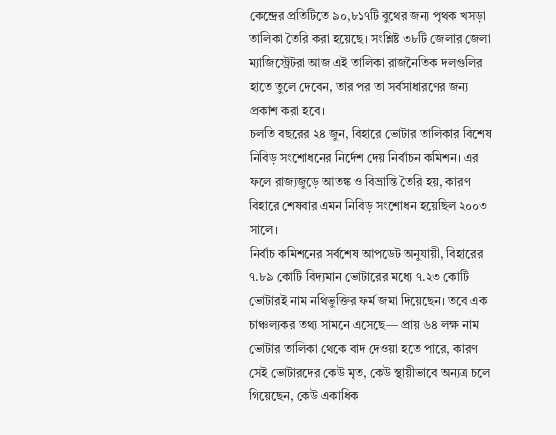কেন্দ্রের প্রতিটিতে ৯০,৮১৭টি বুথের জন্য পৃথক খসড়া তালিকা তৈরি করা হয়েছে। সংশ্লিষ্ট ৩৮টি জেলার জেলা ম্যাজিস্ট্রেটরা আজ এই তালিকা রাজনৈতিক দলগুলির হাতে তুলে দেবেন, তার পর তা সর্বসাধারণের জন্য প্রকাশ করা হবে।
চলতি বছরের ২৪ জুন, বিহারে ভোটার তালিকার বিশেষ নিবিড় সংশোধনের নির্দেশ দেয় নির্বাচন কমিশন। এর ফলে রাজ্যজুড়ে আতঙ্ক ও বিভ্রান্তি তৈরি হয়, কারণ বিহারে শেষবার এমন নিবিড় সংশোধন হয়েছিল ২০০৩ সালে।
নির্বাচ কমিশনের সর্বশেষ আপডেট অনুযায়ী, বিহারের ৭.৮৯ কোটি বিদ্যমান ভোটারের মধ্যে ৭.২৩ কোটি ভোটারই নাম নথিভুক্তির ফর্ম জমা দিয়েছেন। তবে এক চাঞ্চল্যকর তথ্য সামনে এসেছে— প্রায় ৬৪ লক্ষ নাম ভোটার তালিকা থেকে বাদ দেওয়া হতে পারে, কারণ সেই ভোটারদের কেউ মৃত, কেউ স্থায়ীভাবে অন্যত্র চলে গিয়েছেন, কেউ একাধিক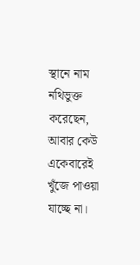স্থানে নাম নথিভুক্ত করেছেন, আবার কেউ একেবারেই খুঁজে পাওয়া যাচ্ছে না।